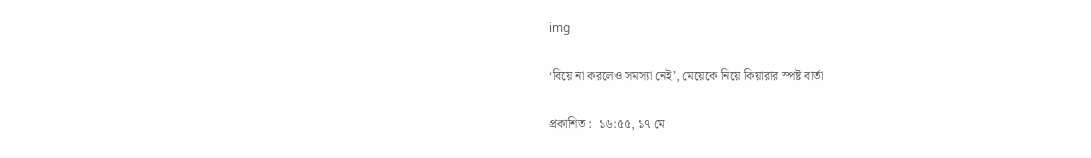img

‘বিয়ে না করলেও সমস্যা নেই’, মেয়েকে নিয়ে কিয়ারার স্পষ্ট বার্তা

প্রকাশিত :  ১৬:৫৫, ১৭ মে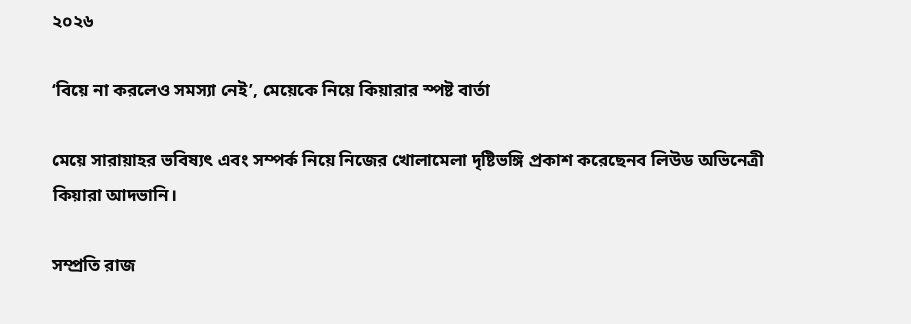২০২৬

‘বিয়ে না করলেও সমস্যা নেই’, মেয়েকে নিয়ে কিয়ারার স্পষ্ট বার্তা

মেয়ে সারায়াহর ভবিষ্যৎ এবং সম্পর্ক নিয়ে নিজের খোলামেলা দৃষ্টিভঙ্গি প্রকাশ করেছেনব লিউড অভিনেত্রী কিয়ারা আদভানি।

সম্প্রতি রাজ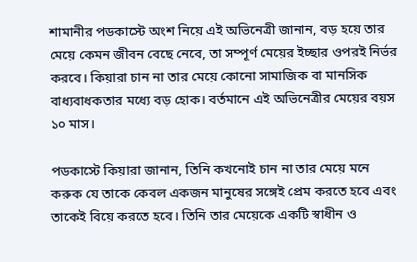শামানীর পডকাস্টে অংশ নিয়ে এই অভিনেত্রী জানান, বড় হয়ে তার মেয়ে কেমন জীবন বেছে নেবে, তা সম্পূর্ণ মেয়ের ইচ্ছার ওপরই নির্ভর করবে। কিয়ারা চান না তার মেয়ে কোনো সামাজিক বা মানসিক বাধ্যবাধকতার মধ্যে বড় হোক। বর্তমানে এই অভিনেত্রীর মেয়ের বয়স ১০ মাস।

পডকাস্টে কিয়ারা জানান, তিনি কখনোই চান না তার মেয়ে মনে করুক যে তাকে কেবল একজন মানুষের সঙ্গেই প্রেম করতে হবে এবং তাকেই বিয়ে করতে হবে। তিনি তার মেয়েকে একটি স্বাধীন ও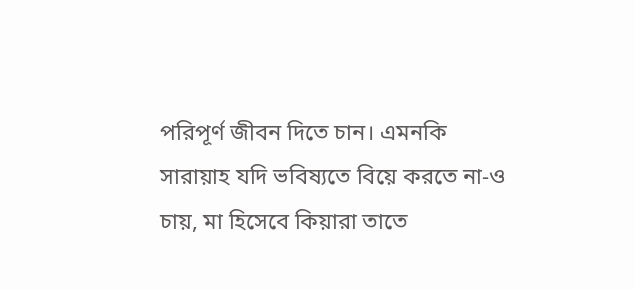পরিপূর্ণ জীবন দিতে চান। এমনকি সারায়াহ যদি ভবিষ্যতে বিয়ে করতে না-ও চায়, মা হিসেবে কিয়ারা তাতে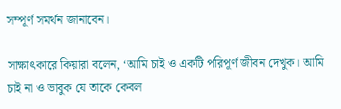সম্পূর্ণ সমর্থন জানাবেন।

সাক্ষাৎকারে কিয়ারা বলেন, ‘আমি চাই ও একটি পরিপূর্ণ জীবন দেখুক। আমি চাই না ও ভাবুক যে তাকে কেবল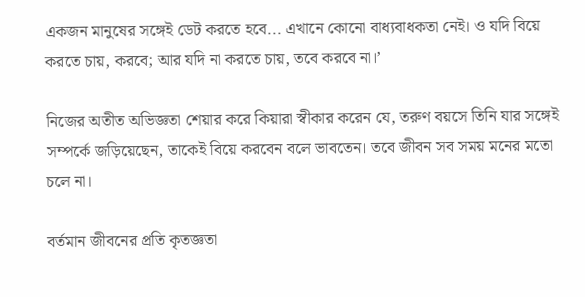একজন মানুষের সঙ্গেই ডেট করতে হবে... এখানে কোনো বাধ্যবাধকতা নেই। ও যদি বিয়ে করতে চায়, করবে; আর যদি না করতে চায়, তবে করবে না।’

নিজের অতীত অভিজ্ঞতা শেয়ার করে কিয়ারা স্বীকার করেন যে, তরুণ বয়সে তিনি যার সঙ্গেই সম্পর্কে জড়িয়েছেন, তাকেই বিয়ে করবেন বলে ভাবতেন। তবে জীবন সব সময় মনের মতো চলে না।

বর্তমান জীবনের প্রতি কৃতজ্ঞতা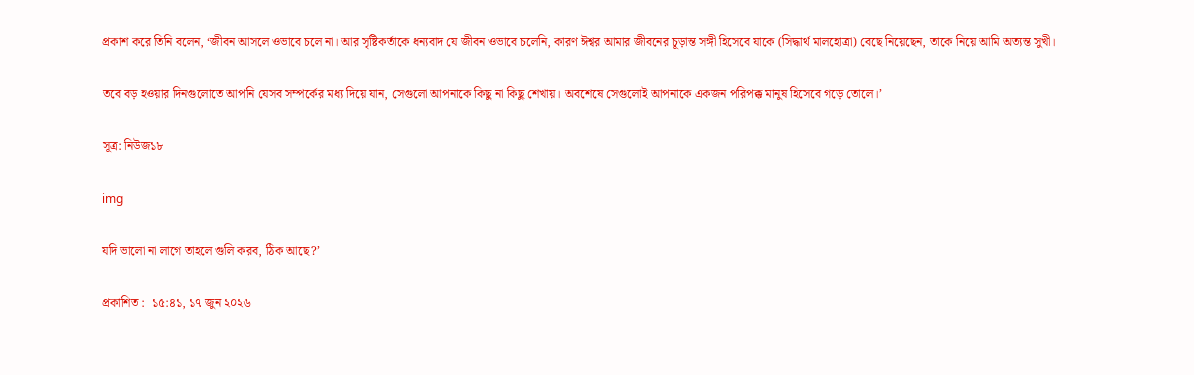প্রকাশ করে তিনি বলেন, ‘জীবন আসলে ওভাবে চলে না। আর সৃষ্টিকর্তাকে ধন্যবাদ যে জীবন ওভাবে চলেনি, কারণ ঈশ্বর আমার জীবনের চূড়ান্ত সঙ্গী হিসেবে যাকে (সিদ্ধার্থ মালহোত্রা) বেছে নিয়েছেন, তাকে নিয়ে আমি অত্যন্ত সুখী।

তবে বড় হওয়ার দিনগুলোতে আপনি যেসব সম্পর্কের মধ্য দিয়ে যান, সেগুলো আপনাকে কিছু না কিছু শেখায়। অবশেষে সেগুলোই আপনাকে একজন পরিপক্ক মানুষ হিসেবে গড়ে তোলে।’

সূত্র: নিউজ১৮

img

যদি ভালো না লাগে তাহলে গুলি করব, ঠিক আছে?’

প্রকাশিত :  ১৫:৪১, ১৭ জুন ২০২৬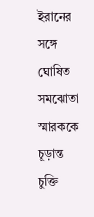ইরানের সঙ্গে ঘোষিত সমঝোতা স্মারককে চূড়ান্ত চুক্তি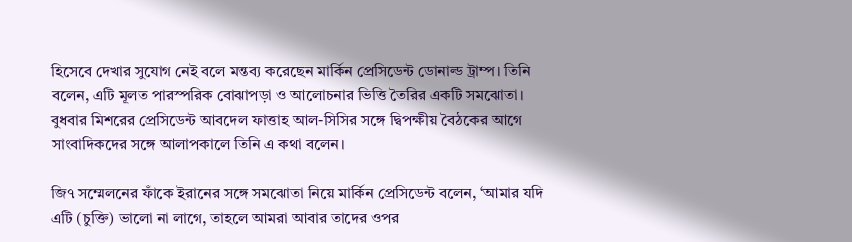হিসেবে দেখার সুযোগ নেই বলে মন্তব্য করেছেন মার্কিন প্রেসিডেন্ট ডোনাল্ড ট্রাম্প। তিনি বলেন, এটি মূলত পারস্পরিক বোঝাপড়া ও আলোচনার ভিত্তি তৈরির একটি সমঝোতা। বুধবার মিশরের প্রেসিডেন্ট আবদেল ফাত্তাহ আল-সিসির সঙ্গে দ্বিপক্ষীয় বৈঠকের আগে সাংবাদিকদের সঙ্গে আলাপকালে তিনি এ কথা বলেন।

জি৭ সম্মেলনের ফাঁকে ইরানের সঙ্গে সমঝোতা নিয়ে মার্কিন প্রেসিডেন্ট বলেন, ‘আমার যদি এটি (চুক্তি) ভালো না লাগে, তাহলে আমরা আবার তাদের ওপর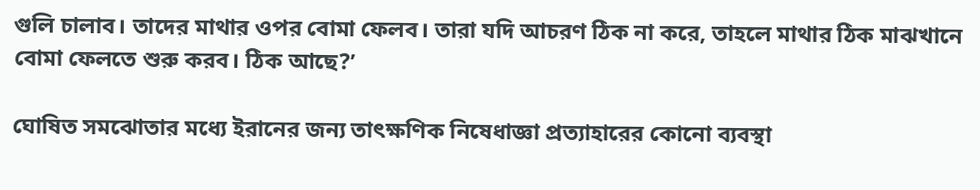গুলি চালাব। তাদের মাথার ওপর বোমা ফেলব। তারা যদি আচরণ ঠিক না করে, তাহলে মাথার ঠিক মাঝখানে বোমা ফেলতে শুরু করব। ঠিক আছে?’

ঘোষিত সমঝোতার মধ্যে ইরানের জন্য তাৎক্ষণিক নিষেধাজ্ঞা প্রত্যাহারের কোনো ব্যবস্থা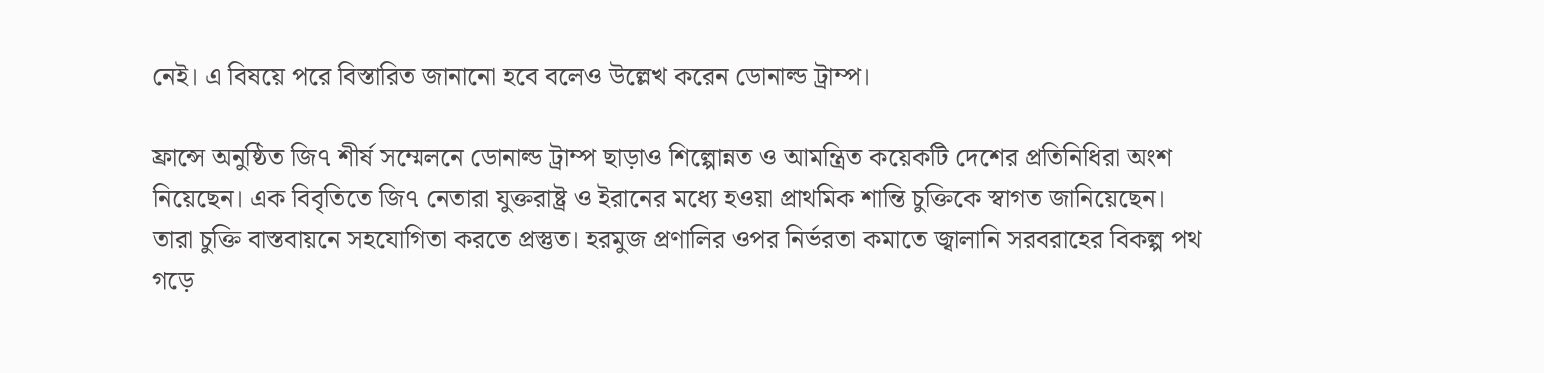নেই। এ বিষয়ে পরে বিস্তারিত জানানো হবে বলেও উল্লেখ করেন ডোনাল্ড ট্রাম্প।

ফ্রান্সে অনুষ্ঠিত জি৭ শীর্ষ সম্মেলনে ডোনাল্ড ট্রাম্প ছাড়াও শিল্পোন্নত ও আমন্ত্রিত কয়েকটি দেশের প্রতিনিধিরা অংশ নিয়েছেন। এক বিবৃতিতে জি৭ নেতারা যুক্তরাষ্ট্র ও ইরানের মধ্যে হওয়া প্রাথমিক শান্তি চুক্তিকে স্বাগত জানিয়েছেন। তারা চুক্তি বাস্তবায়নে সহযোগিতা করতে প্রস্তুত। হরমুজ প্রণালির ওপর নির্ভরতা কমাতে জ্বালানি সরবরাহের বিকল্প পথ গড়ে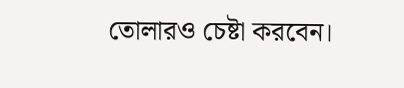তোলারও চেষ্টা করবেন।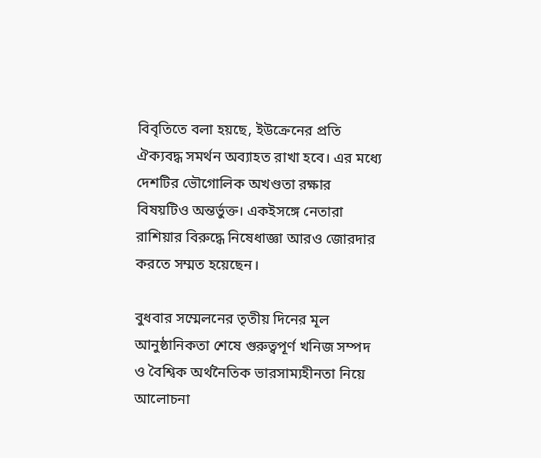বিবৃতিতে বলা হয়ছে, ইউক্রেনের প্রতি ঐক্যবদ্ধ সমর্থন অব্যাহত রাখা হবে। এর মধ্যে দেশটির ভৌগোলিক অখণ্ডতা রক্ষার বিষয়টিও অন্তর্ভুক্ত। একইসঙ্গে নেতারা রাশিয়ার বিরুদ্ধে নিষেধাজ্ঞা আরও জোরদার করতে সম্মত হয়েছেন।

বুধবার সম্মেলনের তৃতীয় দিনের মূল আনুষ্ঠানিকতা শেষে গুরুত্বপূর্ণ খনিজ সম্পদ ও বৈশ্বিক অর্থনৈতিক ভারসাম্যহীনতা নিয়ে আলোচনা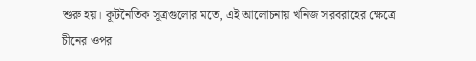শুরু হয়। কূটনৈতিক সূত্রগুলোর মতে, এই আলোচনায় খনিজ সরবরাহের ক্ষেত্রে চীনের ওপর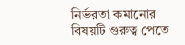নির্ভরতা কমানোর বিষয়টি গুরুত্ব পেতে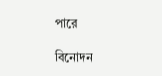পারে

বিনোদন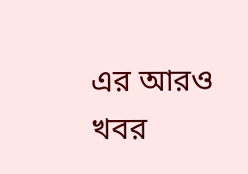এর আরও খবর